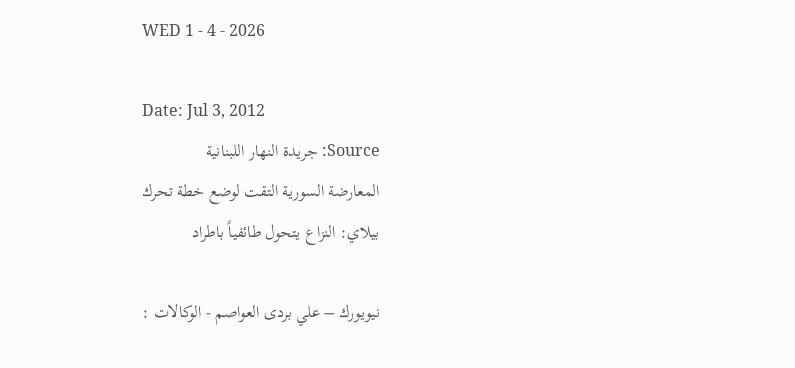WED 1 - 4 - 2026

Date: Jul 3, 2012
Source: جريدة النهار اللبنانية
المعارضة السورية التقت لوضع خطة تحرك
بيلاي: النزاع يتحول طائفياً باطراد

نيويورك – علي بردى العواصم - الوكالات :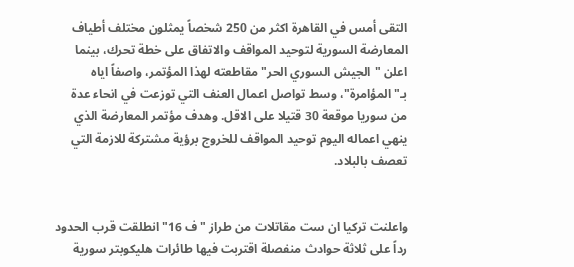التقى أمس في القاهرة اكثر من 250 شخصاً يمثلون مختلف أطياف المعارضة السورية لتوحيد المواقف والاتفاق على خطة تحرك، بينما اعلن "الجيش السوري الحر" مقاطعته لهذا المؤتمر، واصفاً اياه بـ"المؤامرة"، وسط تواصل اعمال العنف التي توزعت في انحاء عدة من سوريا موقعة 30 قتيلا على الاقل. وهدف مؤتمر المعارضة الذي ينهي اعماله اليوم توحيد المواقف للخروج برؤية مشتركة للازمة التي تعصف بالبلاد.


واعلنت تركيا ان ست مقاتلات من طراز "ف 16" انطلقت قرب الحدود رداً على ثلاثة حوادث منفصلة اقتربت فيها طائرات هليكوبتر سورية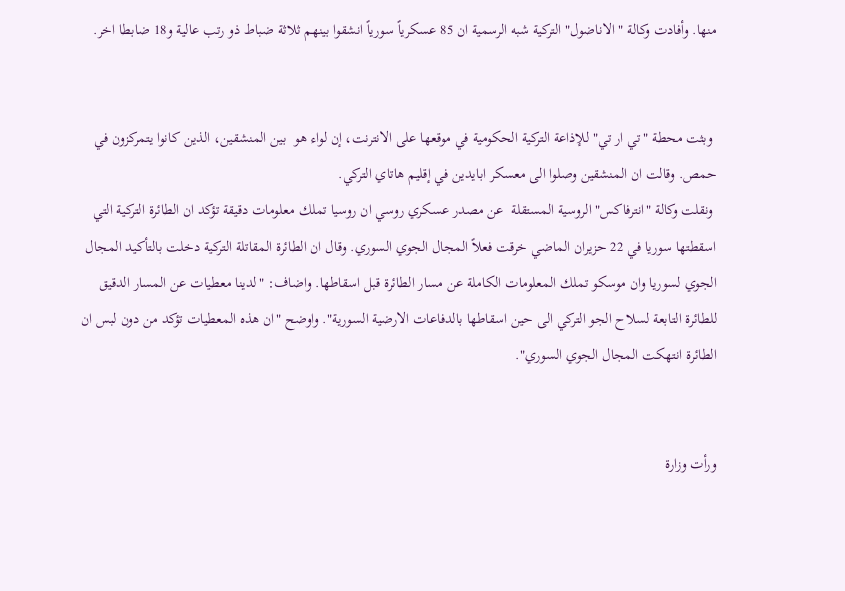منها. وأفادت وكالة " الاناضول" التركية شبه الرسمية ان 85 عسكرياً سورياً انشقوا بينهم ثلاثة ضباط ذو رتب عالية و18 ضابطا اخر.


 وبثت محطة "تي ار تي" للإذاعة التركية الحكومية في موقعها على الانترنت، إن لواء هو  بين المنشقين، الذين كانوا يتمركزون في حمص. وقالت ان المنشقين وصلوا الى معسكر ابايدين في إقليم هاتاي التركي.
 ونقلت وكالة "انترفاكس" الروسية المستقلة  عن مصدر عسكري روسي ان روسيا تملك معلومات دقيقة تؤكد ان الطائرة التركية التي اسقطتها سوريا في 22 حزيران الماضي خرقت فعلاً المجال الجوي السوري. وقال ان الطائرة المقاتلة التركية دخلت بالتأكيد المجال الجوي لسوريا وان موسكو تملك المعلومات الكاملة عن مسار الطائرة قبل اسقاطها. واضاف: "لدينا معطيات عن المسار الدقيق للطائرة التابعة لسلاح الجو التركي الى حين اسقاطها بالدفاعات الارضية السورية". واوضح "ان هذه المعطيات تؤكد من دون لبس ان الطائرة انتهكت المجال الجوي السوري".


ورأت وزارة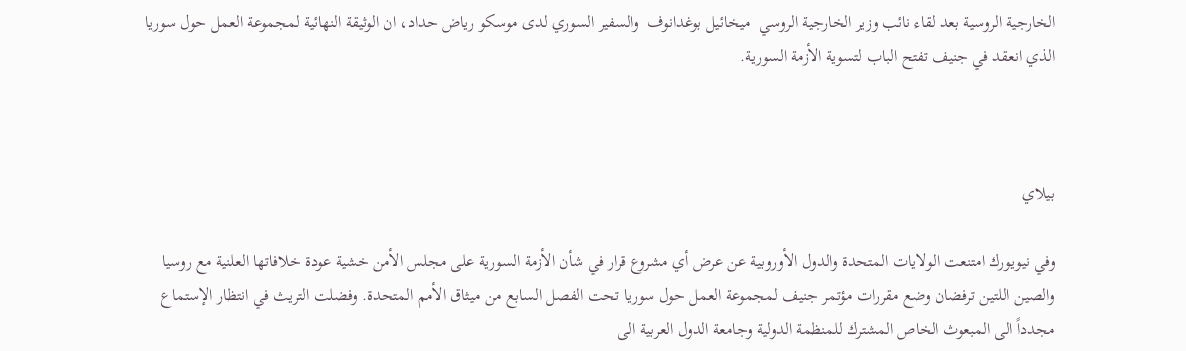الخارجية الروسية بعد لقاء نائب وزير الخارجية الروسي  ميخائيل بوغدانوف  والسفير السوري لدى موسكو رياض حداد، ان الوثيقة النهائية لمجموعة العمل حول سوريا الذي انعقد في جنيف تفتح الباب لتسوية الأزمة السورية.



بيلاي

وفي نيويورك امتنعت الولايات المتحدة والدول الأوروبية عن عرض أي مشروع قرار في شأن الأزمة السورية على مجلس الأمن خشية عودة خلافاتها العلنية مع روسيا والصين اللتين ترفضان وضع مقررات مؤتمر جنيف لمجموعة العمل حول سوريا تحت الفصل السابع من ميثاق الأمم المتحدة. وفضلت التريث في انتظار الإستماع مجدداً الى المبعوث الخاص المشترك للمنظمة الدولية وجامعة الدول العربية الى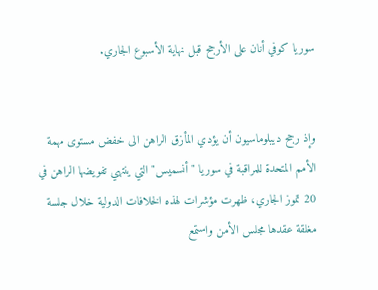سوريا كوفي أنان على الأرجح قبل نهاية الأسبوع الجاري.


وإذ رجح ديبلوماسيون أن يؤدي المأزق الراهن الى خفض مستوى مهمة الأمم المتحدة للمراقبة في سوريا "أنسميس" التي ينتهي تفويضها الراهن في 20 تموز الجاري، ظهرت مؤشرات لهذه الخلافات الدولية خلال جلسة مغلقة عقدها مجلس الأمن واستمع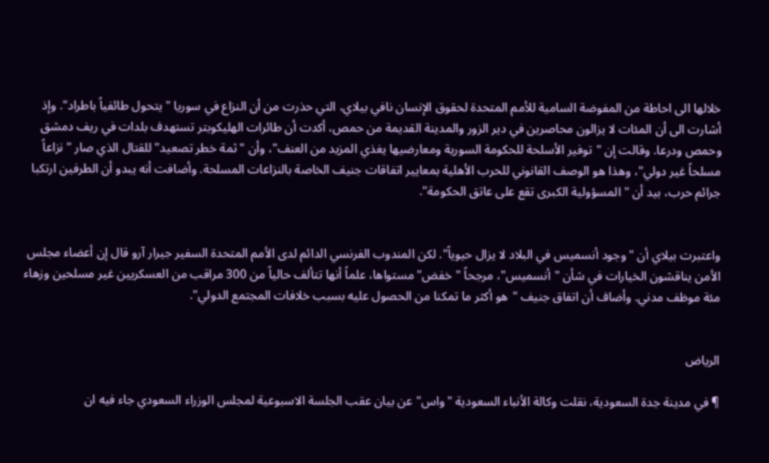خلالها الى احاطة من المفوضة السامية للأمم المتحدة لحقوق الإنسان نافي بيلاي، التي حذرت من أن النزاع في سوريا "يتحول طائفياً باطراد". وإذ أشارت الى أن المئات لا يزالون محاصرين في دير الزور والمدينة القديمة من حمص، أكدت أن طائرات الهليكوبتر تستهدف بلدات في ريف دمشق وحمص ودرعا. وقالت إن "توفير الأسلحة للحكومة السورية ومعارضيها يغذي المزيد من العنف"، وأن "ثمة خطر تصعيد" للقتال الذي صار "نزاعاً مسلحاً غير دولي"، وهذا هو الوصف القانوني للحرب الأهلية بمعايير اتفاقات جنيف الخاصة بالنزاعات المسلحة. وأضافت أنه يبدو أن الطرفين ارتكبا جرائم حرب، بيد أن "المسؤولية الكبرى تقع على عاتق الحكومة".


واعتبرت بيلاي أن "وجود أنسميس في البلاد لا يزال حيوياً". لكن المندوب الفرنسي الدائم لدى الأمم المتحدة السفير جيرار آرو قال إن أعضاء مجلس الأمن يناقشون الخيارات في شأن "أنسميس"، مرجحاً "خفض" مستواها، علماً أنها تتألف حالياً من 300 مراقب من العسكريين غير مسلحين وزهاء مئة موظف مدني. وأضاف أن اتفاق جنيف "هو أكثر ما تمكنا من الحصول عليه بسبب خلافات المجتمع الدولي".


الرياض

¶ في مدينة جدة السعودية، نقلت وكالة الأنباء السعودية "واس" عن بيان عقب الجلسة الاسبوعية لمجلس الوزراء السعودي جاء فيه ان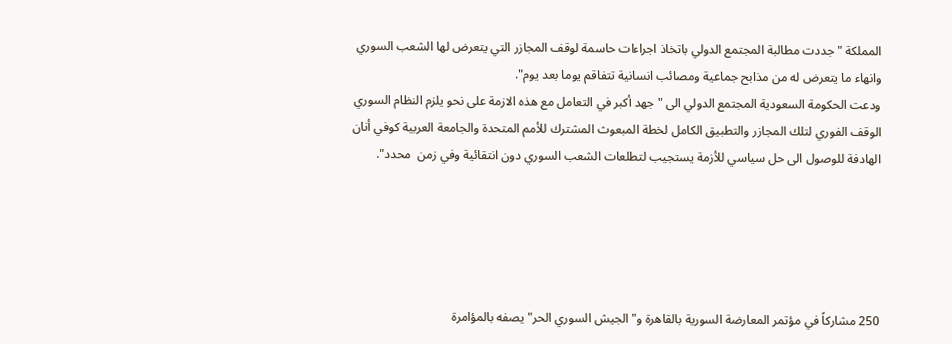المملكة "جددت مطالبة المجتمع الدولي باتخاذ اجراءات حاسمة لوقف المجازر التي يتعرض لها الشعب السوري وانهاء ما يتعرض له من مذابح جماعية ومصائب انسانية تتفاقم يوما بعد يوم".
ودعت الحكومة السعودية المجتمع الدولي الى "جهد أكبر في التعامل مع هذه الازمة على نحو يلزم النظام السوري الوقف الفوري لتلك المجازر والتطبيق الكامل لخطة المبعوث المشترك للأمم المتحدة والجامعة العربية كوفي أنان الهادفة للوصول الى حل سياسي للأزمة يستجيب لتطلعات الشعب السوري دون انتقائية وفي زمن  محدد".





250 مشاركاً في مؤتمر المعارضة السورية بالقاهرة و"الجيش السوري الحر" يصفه بالمؤامرة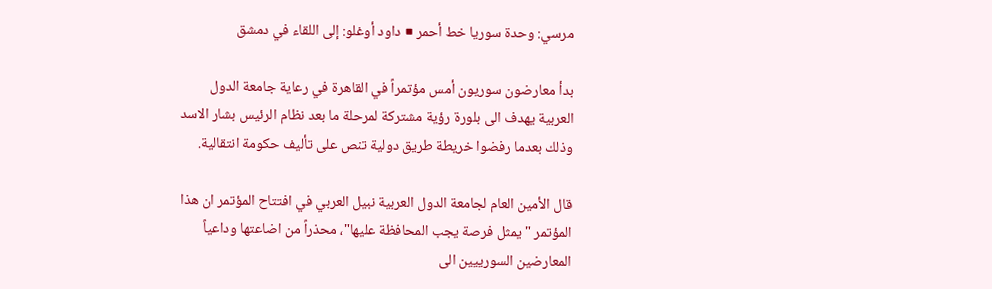مرسي: وحدة سوريا خط أحمر ■ داود أوغلو: إلى اللقاء في دمشق

بدأ معارضون سوريون أمس مؤتمراً في القاهرة في رعاية جامعة الدول العربية يهدف الى بلورة رؤية مشتركة لمرحلة ما بعد نظام الرئيس بشار الاسد وذلك بعدما رفضوا خريطة طريق دولية تنص على تأليف حكومة انتقالية.

قال الأمين العام لجامعة الدول العربية نبيل العربي في افتتاح المؤتمر ان هذا المؤتمر "يمثل فرصة يجب المحافظة عليها"، محذراً من اضاعتها وداعياً المعارضين السورييين الى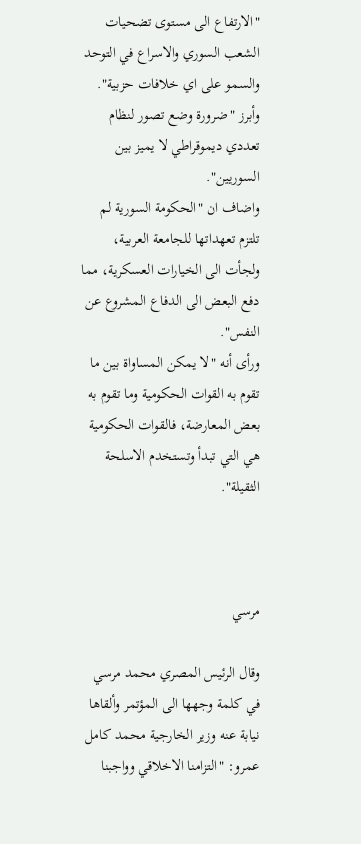"الارتفاع الى مستوى تضحيات الشعب السوري والاسراع في التوحد والسمو على اي خلافات حزبية". وأبرز "ضرورة وضع تصور لنظام تعددي ديموقراطي لا يميز بين السوريين".
واضاف ان "الحكومة السورية لم تلتزم تعهداتها للجامعة العربية، ولجأت الى الخيارات العسكرية، مما دفع البعض الى الدفاع المشروع عن النفس".
ورأى أنه "لا يمكن المساواة بين ما تقوم به القوات الحكومية وما تقوم به بعض المعارضة، فالقوات الحكومية هي التي تبدأ وتستخدم الاسلحة الثقيلة".



مرسي

وقال الرئيس المصري محمد مرسي في كلمة وجهها الى المؤتمر وألقاها نيابة عنه وزير الخارجية محمد كامل عمرو: "التزامنا الاخلاقي وواجبنا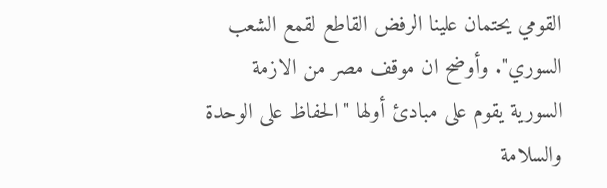القومي يحتمان علينا الرفض القاطع لقمع الشعب السوري". وأوضح ان موقف مصر من الازمة السورية يقوم على مبادئ أولها "الحفاظ على الوحدة والسلامة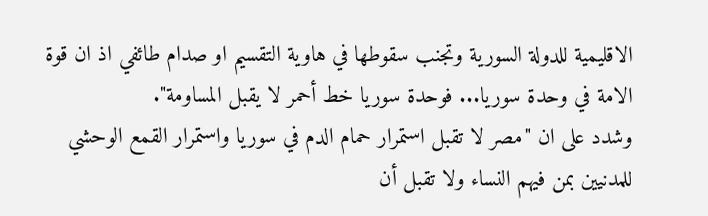الاقليمية للدولة السورية وتجنب سقوطها في هاوية التقسيم او صدام طائفي اذ ان قوة الامة في وحدة سوريا... فوحدة سوريا خط أحمر لا يقبل المساومة".
وشدد على ان "مصر لا تقبل استمرار حمام الدم في سوريا واستمرار القمع الوحشي للمدنيين بمن فيهم النساء ولا تقبل أن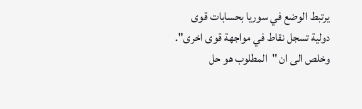يرتبط الوضع في سوريا بحسابات قوى دولية تسجل نقاط في مواجهة قوى اخرى".
وخلص الى ان "المطلوب هو حل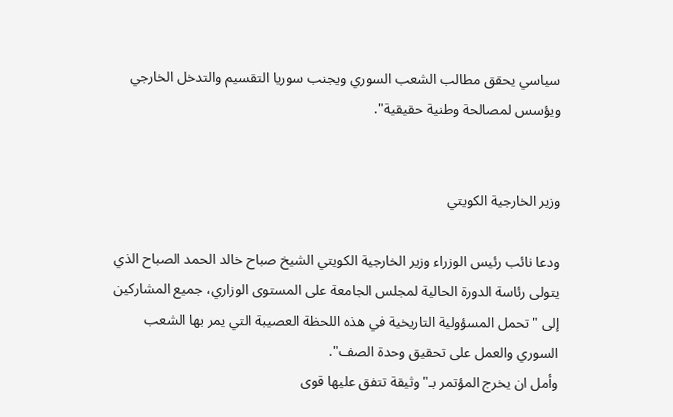سياسي يحقق مطالب الشعب السوري ويجنب سوريا التقسيم والتدخل الخارجي ويؤسس لمصالحة وطنية حقيقية".


وزير الخارجية الكويتي

ودعا نائب رئيس الوزراء وزير الخارجية الكويتي الشيخ صباح خالد الحمد الصباح الذي يتولى رئاسة الدورة الحالية لمجلس الجامعة على المستوى الوزاري، جميع المشاركين إلى "تحمل المسؤولية التاريخية في هذه اللحظة العصيبة التي يمر بها الشعب السوري والعمل على تحقيق وحدة الصف".
وأمل ان يخرج المؤتمر بـ"وثيقة تتفق عليها قوى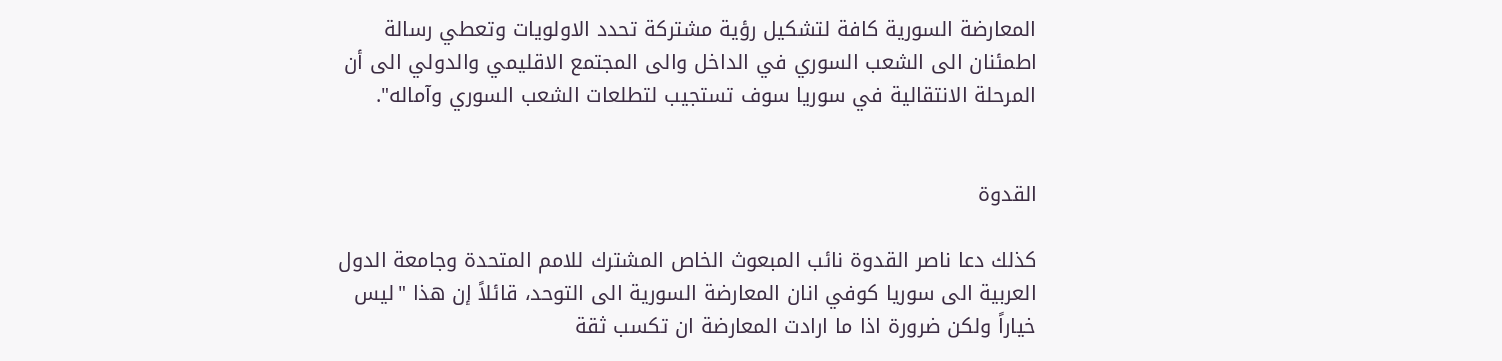المعارضة السورية كافة لتشكيل رؤية مشتركة تحدد الاولويات وتعطي رسالة اطمئنان الى الشعب السوري في الداخل والى المجتمع الاقليمي والدولي الى أن المرحلة الانتقالية في سوريا سوف تستجيب لتطلعات الشعب السوري وآماله".


القدوة

كذلك دعا ناصر القدوة نائب المبعوث الخاص المشترك للامم المتحدة وجامعة الدول العربية الى سوريا كوفي انان المعارضة السورية الى التوحد، قائلاً إن هذا "ليس خياراً ولكن ضرورة اذا ما ارادت المعارضة ان تكسب ثقة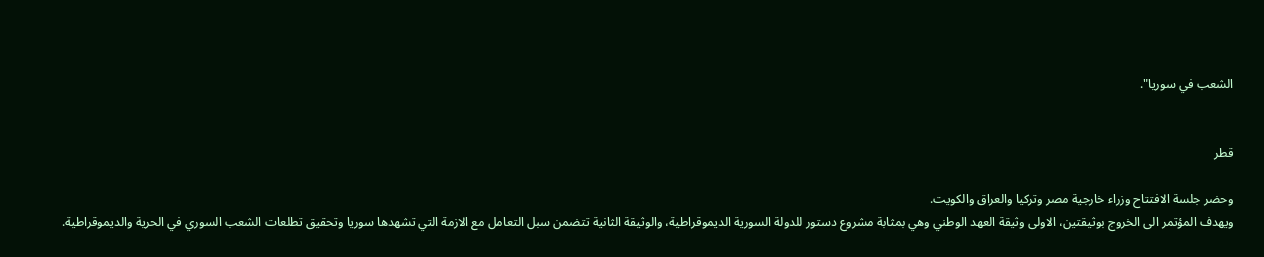الشعب في سوريا".


قطر

وحضر جلسة الافتتاح وزراء خارجية مصر وتركيا والعراق والكويت.
ويهدف المؤتمر الى الخروج بوثيقتين، الاولى وثيقة العهد الوطني وهي بمثابة مشروع دستور للدولة السورية الديموقراطية، والوثيقة الثانية تتضمن سبل التعامل مع الازمة التي تشهدها سوريا وتحقيق تطلعات الشعب السوري في الحرية والديموقراطية.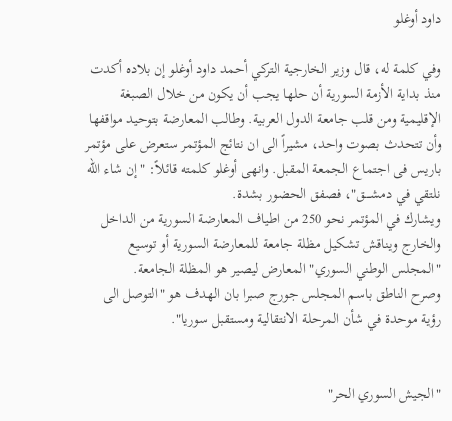داود أوغلو

وفي كلمة له، قال وزير الخارجية التركي أحمد داود أوغلو إن بلاده أكدت منذ بداية الأزمة السورية أن حلها يجب أن يكون من خلال الصبغة الإقليمية ومن قلب جامعة الدول العربية. وطالب المعارضة بتوحيد مواقفها وأن تتحدث بصوت واحد، مشيراً الى ان نتائج المؤتمر ستعرض على مؤتمر باريس فى اجتماع الجمعة المقبل. وانهى أوغلو كلمته قائلاً: "إن شاء الله نلتقي في دمشــــق"، فصفق الحضور بشدة.
ويشارك في المؤتمر نحو 250 من اطياف المعارضة السورية من الداخل والخارج ويناقش تشكيل مظلة جامعة للمعارضة السورية أو توسيع "المجلس الوطني السوري" المعارض ليصير هو المظلة الجامعة.
وصرح الناطق باسم المجلس جورج صبرا بان الهدف هو "التوصل الى رؤية موحدة في شأن المرحلة الانتقالية ومستقبل سوريا".


"الجيش السوري الحر"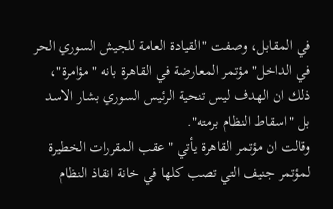في المقابل، وصفت "القيادة العامة للجيش السوري الحر في الداخل" مؤتمر المعارضة في القاهرة بانه "مؤامرة"، ذلك ان الهدف ليس تنحية الرئيس السوري بشار الاسد بل "اسقاط النظام برمته".
وقالت ان مؤتمر القاهرة يأتي "عقب المقررات الخطيرة لمؤتمر جنيف التي تصب كلها في خانة انقاذ النظام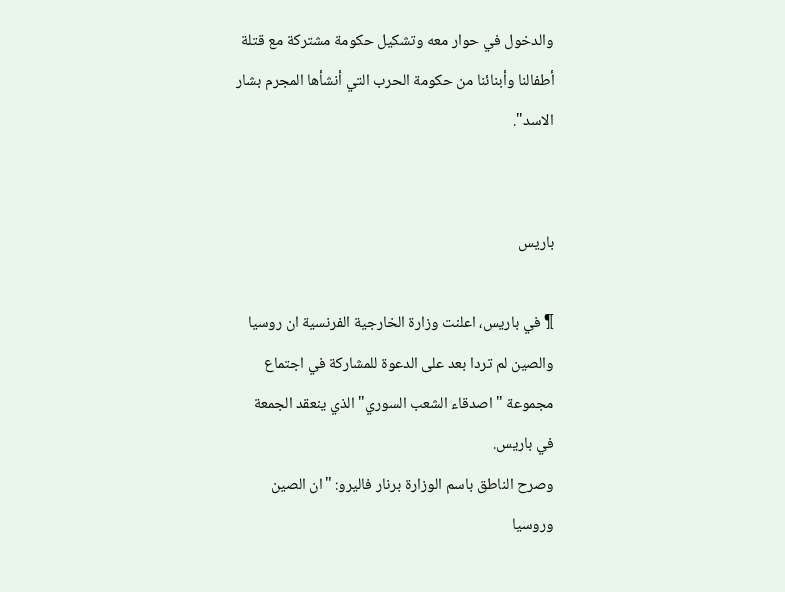والدخول في حوار معه وتشكيل حكومة مشتركة مع قتلة أطفالنا وأبنائنا من حكومة الحرب التي أنشأها المجرم بشار الاسد".


باريس

¶ في باريس، اعلنت وزارة الخارجية الفرنسية ان روسيا والصين لم تردا بعد على الدعوة للمشاركة في اجتماع مجموعة "اصدقاء الشعب السوري" الذي ينعقد الجمعة في باريس.
وصرح الناطق باسم الوزارة برنار فاليرو: "ان الصين وروسيا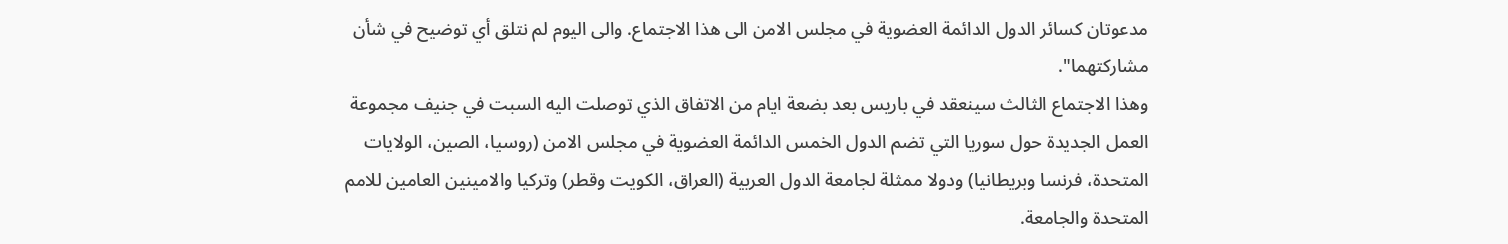مدعوتان كسائر الدول الدائمة العضوية في مجلس الامن الى هذا الاجتماع. والى اليوم لم نتلق أي توضيح في شأن مشاركتهما".
وهذا الاجتماع الثالث سينعقد في باريس بعد بضعة ايام من الاتفاق الذي توصلت اليه السبت في جنيف مجموعة العمل الجديدة حول سوريا التي تضم الدول الخمس الدائمة العضوية في مجلس الامن (روسيا، الصين، الولايات المتحدة، فرنسا وبريطانيا) ودولا ممثلة لجامعة الدول العربية (العراق، الكويت وقطر) وتركيا والامينين العامين للامم المتحدة والجامعة.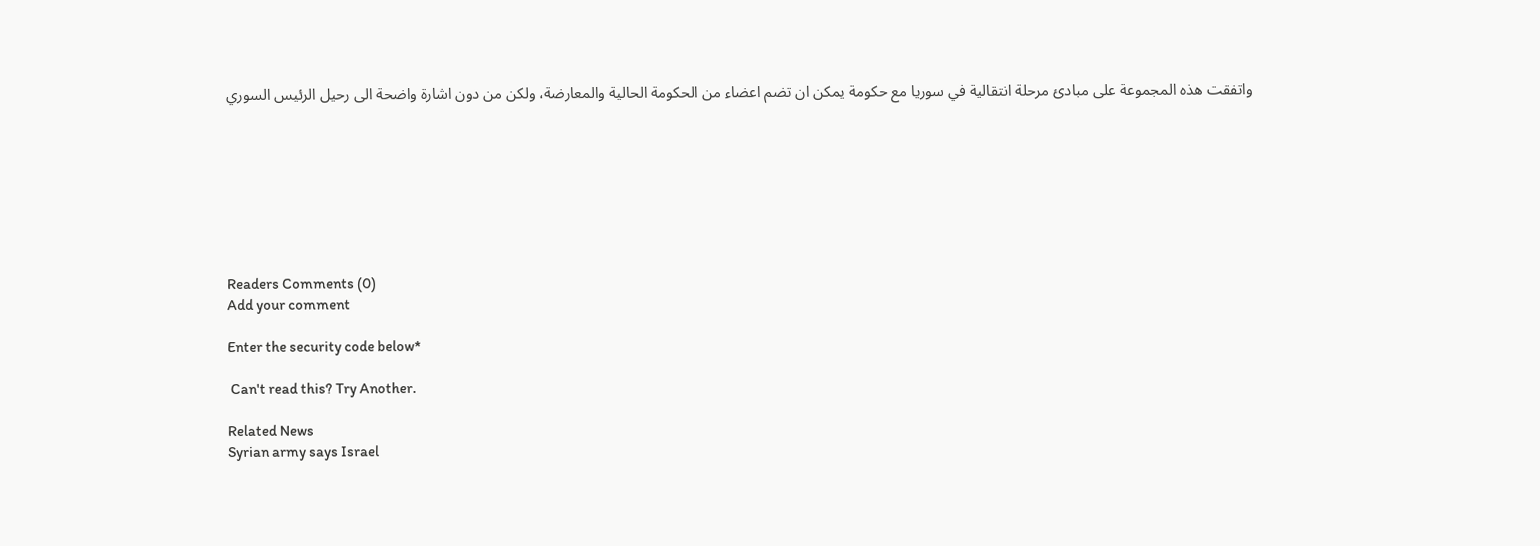واتفقت هذه المجموعة على مبادئ مرحلة انتقالية في سوريا مع حكومة يمكن ان تضم اعضاء من الحكومة الحالية والمعارضة، ولكن من دون اشارة واضحة الى رحيل الرئيس السوري








Readers Comments (0)
Add your comment

Enter the security code below*

 Can't read this? Try Another.

Related News
Syrian army says Israel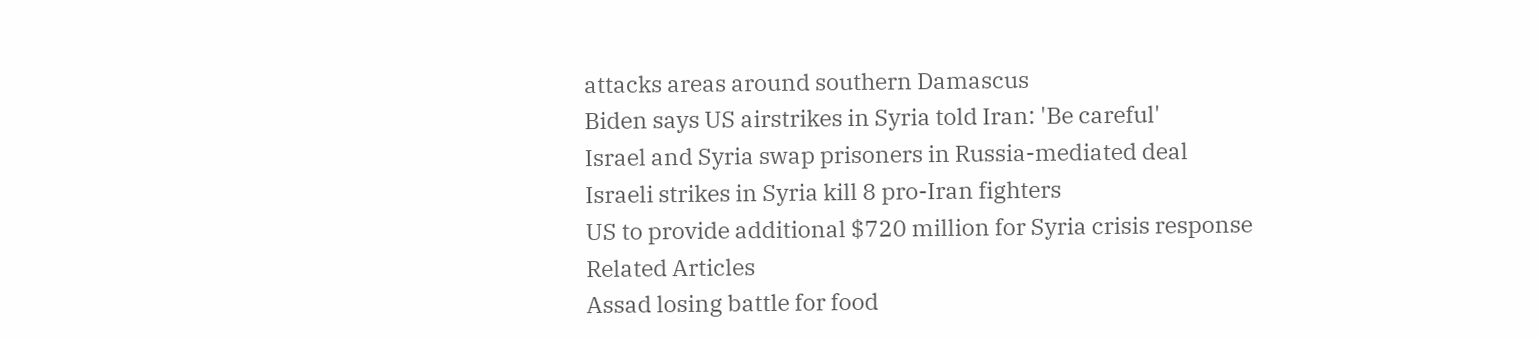attacks areas around southern Damascus
Biden says US airstrikes in Syria told Iran: 'Be careful'
Israel and Syria swap prisoners in Russia-mediated deal
Israeli strikes in Syria kill 8 pro-Iran fighters
US to provide additional $720 million for Syria crisis response
Related Articles
Assad losing battle for food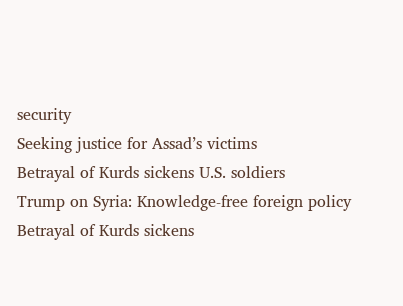security
Seeking justice for Assad’s victims
Betrayal of Kurds sickens U.S. soldiers
Trump on Syria: Knowledge-free foreign policy
Betrayal of Kurds sickens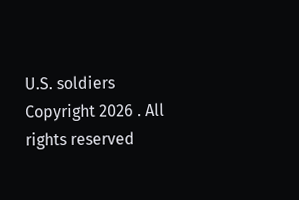U.S. soldiers
Copyright 2026 . All rights reserved